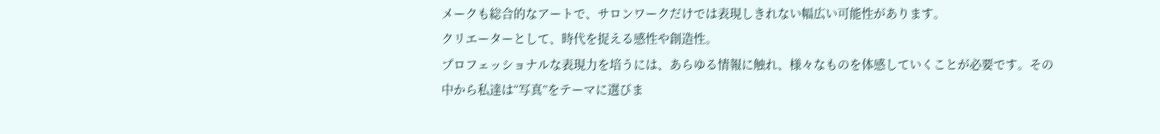メークも総合的なアートで、サロンワークだけでは表現しきれない幅広い可能性があります。
クリエーターとして、時代を捉える感性や創造性。
プロフェッショナルな表現力を培うには、あらゆる情報に触れ、様々なものを体感していくことが必要です。その中から私達は“写真”をテーマに選びま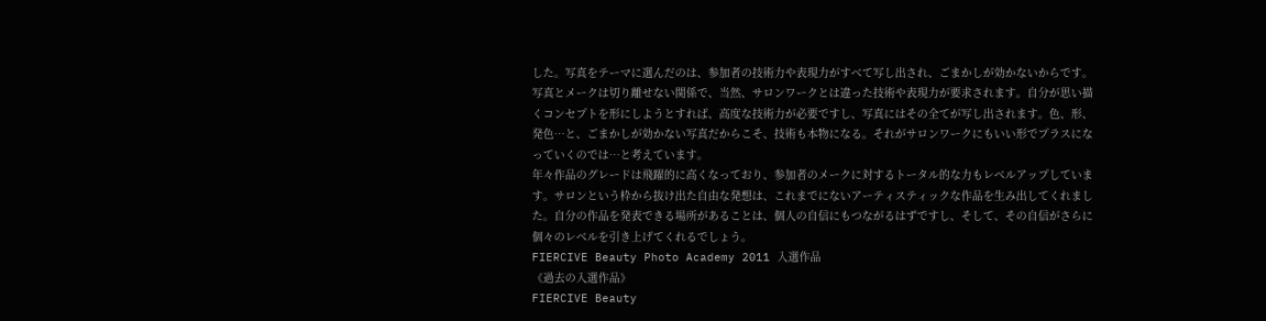した。写真をテーマに選んだのは、参加者の技術力や表現力がすべて写し出され、ごまかしが効かないからです。写真とメークは切り離せない関係で、当然、サロンワークとは違った技術や表現力が要求されます。自分が思い描くコンセプトを形にしようとすれば、高度な技術力が必要ですし、写真にはその全てが写し出されます。色、形、発色…と、ごまかしが効かない写真だからこそ、技術も本物になる。それがサロンワークにもいい形でプラスになっていくのでは…と考えています。
年々作品のグレードは飛躍的に高くなっており、参加者のメークに対するトータル的な力もレベルアップしています。サロンという枠から抜け出た自由な発想は、これまでにないアーティスティックな作品を生み出してくれました。自分の作品を発表できる場所があることは、個人の自信にもつながるはずですし、そして、その自信がさらに個々のレベルを引き上げてくれるでしょう。
FIERCIVE Beauty Photo Academy 2011 入選作品
《過去の入選作品》
FIERCIVE Beauty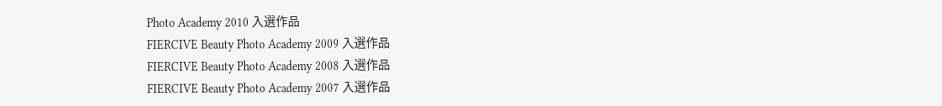Photo Academy 2010 入選作品
FIERCIVE Beauty Photo Academy 2009 入選作品
FIERCIVE Beauty Photo Academy 2008 入選作品
FIERCIVE Beauty Photo Academy 2007 入選作品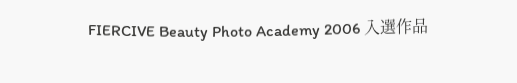FIERCIVE Beauty Photo Academy 2006 入選作品